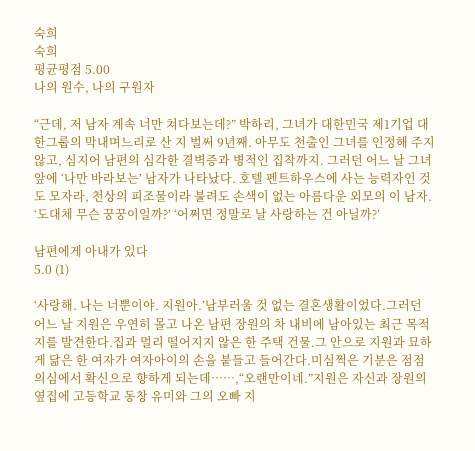숙희
숙희
평균평점 5.00
나의 원수, 나의 구원자

“근데, 저 남자 계속 너만 쳐다보는데?” 박하리, 그녀가 대한민국 제1기업 대한그룹의 막내며느리로 산 지 벌써 9년째. 아무도 천출인 그녀를 인정해 주지 않고, 심지어 남편의 심각한 결벽증과 병적인 집착까지. 그러던 어느 날 그녀 앞에 ‘나만 바라보는’ 남자가 나타났다. 호텔 펜트하우스에 사는 능력자인 것도 모자라, 천상의 피조물이라 불려도 손색이 없는 아름다운 외모의 이 남자. ‘도대체 무슨 꿍꿍이일까?’ ‘어쩌면 정말로 날 사랑하는 건 아닐까?’

남편에게 아내가 있다
5.0 (1)

‘사랑해. 나는 너뿐이야. 지원아.’남부러울 것 없는 결혼생활이었다.그러던 어느 날 지원은 우연히 몰고 나온 남편 장원의 차 내비에 남아있는 최근 목적지를 발견한다.집과 멀리 떨어지지 않은 한 주택 건물.그 안으로 지원과 묘하게 닮은 한 여자가 여자아이의 손을 붙들고 들어간다.미심쩍은 기분은 점점 의심에서 확신으로 향하게 되는데……,“오랜만이네.”지원은 자신과 장원의 옆집에 고등학교 동창 유미와 그의 오빠 지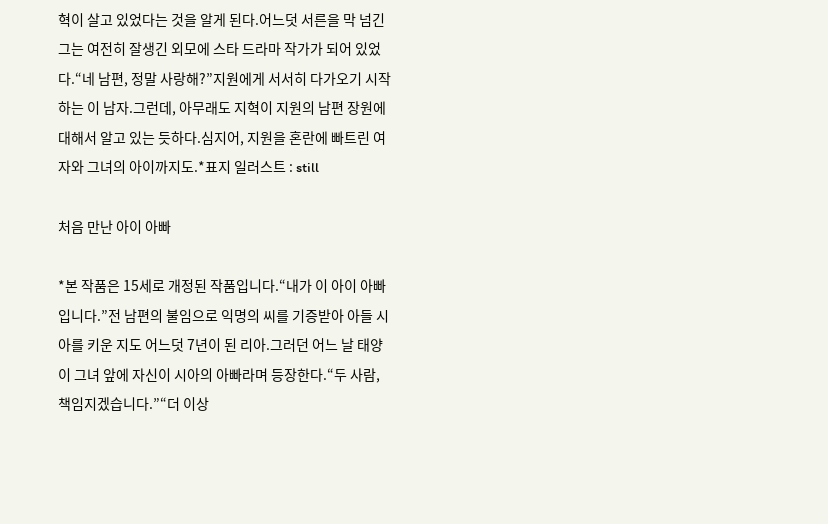혁이 살고 있었다는 것을 알게 된다.어느덧 서른을 막 넘긴 그는 여전히 잘생긴 외모에 스타 드라마 작가가 되어 있었다.“네 남편, 정말 사랑해?”지원에게 서서히 다가오기 시작하는 이 남자.그런데, 아무래도 지혁이 지원의 남편 장원에 대해서 알고 있는 듯하다.심지어, 지원을 혼란에 빠트린 여자와 그녀의 아이까지도.*표지 일러스트 : still

처음 만난 아이 아빠

*본 작품은 15세로 개정된 작품입니다.“내가 이 아이 아빠입니다.”전 남편의 불임으로 익명의 씨를 기증받아 아들 시아를 키운 지도 어느덧 7년이 된 리아.그러던 어느 날 태양이 그녀 앞에 자신이 시아의 아빠라며 등장한다.“두 사람, 책임지겠습니다.”“더 이상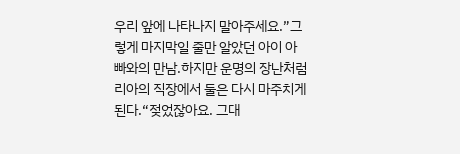우리 앞에 나타나지 말아주세요.”그렇게 마지막일 줄만 알았던 아이 아빠와의 만남.하지만 운명의 장난처럼 리아의 직장에서 둘은 다시 마주치게 된다.“젖었잖아요. 그대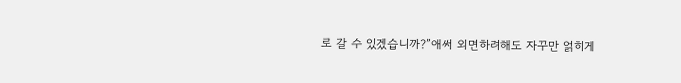로 갈 수 있겠습니까?”애써 외면하려해도 자꾸만 얽히게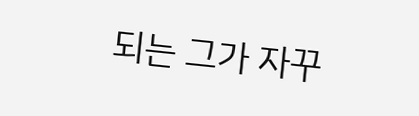되는 그가 자꾸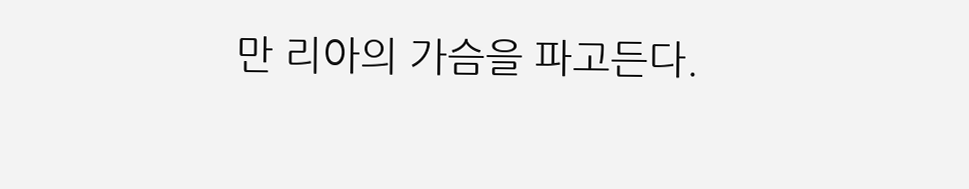만 리아의 가슴을 파고든다.